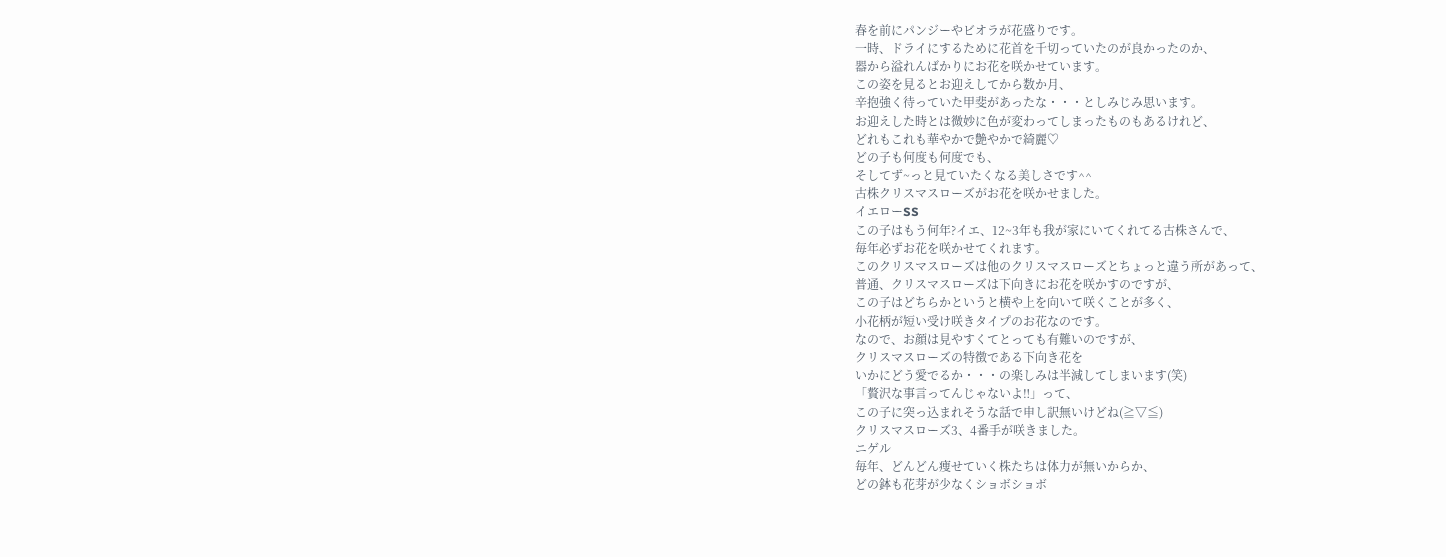春を前にパンジーやビオラが花盛りです。
一時、ドライにするために花首を千切っていたのが良かったのか、
器から溢れんばかりにお花を咲かせています。
この姿を見るとお迎えしてから数か月、
辛抱強く待っていた甲斐があったな・・・としみじみ思います。
お迎えした時とは微妙に色が変わってしまったものもあるけれど、
どれもこれも華やかで艶やかで綺麗♡
どの子も何度も何度でも、
そしてず~っと見ていたくなる美しさです^^
古株クリスマスローズがお花を咲かせました。
イエローSS
この子はもう何年?イエ、12~3年も我が家にいてくれてる古株さんで、
毎年必ずお花を咲かせてくれます。
このクリスマスローズは他のクリスマスローズとちょっと違う所があって、
普通、クリスマスローズは下向きにお花を咲かすのですが、
この子はどちらかというと横や上を向いて咲くことが多く、
小花柄が短い受け咲きタイプのお花なのです。
なので、お顔は見やすくてとっても有難いのですが、
クリスマスローズの特徴である下向き花を
いかにどう愛でるか・・・の楽しみは半減してしまいます(笑)
「贅沢な事言ってんじゃないよ‼」って、
この子に突っ込まれそうな話で申し訳無いけどね(≧▽≦)
クリスマスローズ3、4番手が咲きました。
ニゲル
毎年、どんどん痩せていく株たちは体力が無いからか、
どの鉢も花芽が少なくショボショボ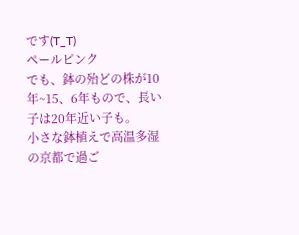です(T_T)
ペールピンク
でも、鉢の殆どの株が10年~15、6年もので、長い子は20年近い子も。
小さな鉢植えで高温多湿の京都で過ご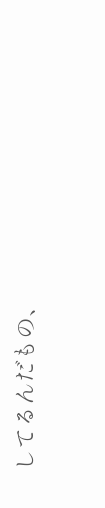してるんだもの、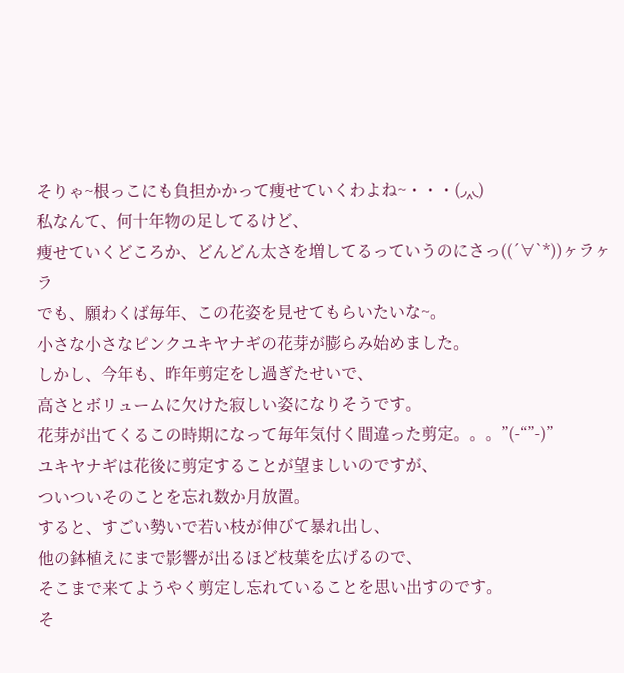そりゃ~根っこにも負担かかって痩せていくわよね~・・・(◞‸◟)
私なんて、何十年物の足してるけど、
痩せていくどころか、どんどん太さを増してるっていうのにさっ((´∀`*))ヶラヶラ
でも、願わくば毎年、この花姿を見せてもらいたいな~。
小さな小さなピンクユキヤナギの花芽が膨らみ始めました。
しかし、今年も、昨年剪定をし過ぎたせいで、
高さとボリュームに欠けた寂しい姿になりそうです。
花芽が出てくるこの時期になって毎年気付く間違った剪定。。。”(-“”-)”
ユキヤナギは花後に剪定することが望ましいのですが、
ついついそのことを忘れ数か月放置。
すると、すごい勢いで若い枝が伸びて暴れ出し、
他の鉢植えにまで影響が出るほど枝葉を広げるので、
そこまで来てようやく剪定し忘れていることを思い出すのです。
そ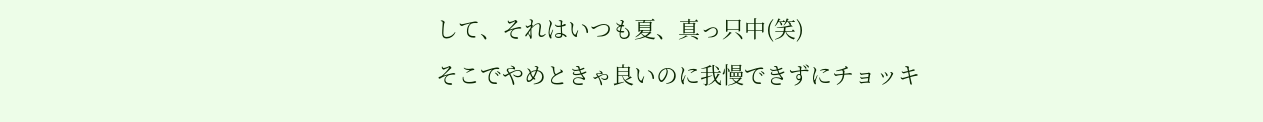して、それはいつも夏、真っ只中(笑)
そこでやめときゃ良いのに我慢できずにチョッキ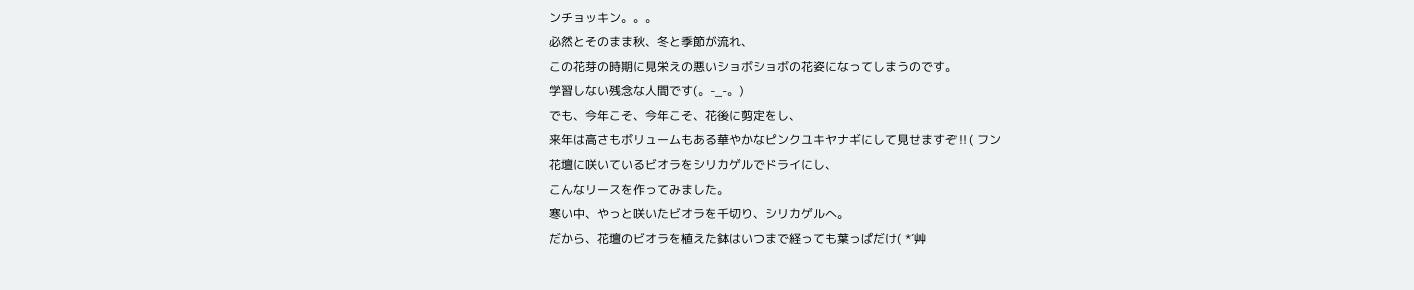ンチョッキン。。。
必然とそのまま秋、冬と季節が流れ、
この花芽の時期に見栄えの悪いショボショボの花姿になってしまうのです。
学習しない残念な人間です(。-_-。)
でも、今年こそ、今年こそ、花後に剪定をし、
来年は高さもボリュームもある華やかなピンクユキヤナギにして見せますぞ‼( フン
花壇に咲いているビオラをシリカゲルでドライにし、
こんなリースを作ってみました。
寒い中、やっと咲いたビオラを千切り、シリカゲルへ。
だから、花壇のビオラを植えた鉢はいつまで経っても葉っぱだけ( *´艸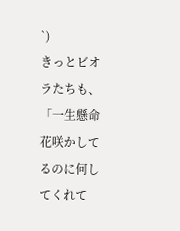`)
きっとビオラたちも、
「一生懸命花咲かしてるのに何してくれて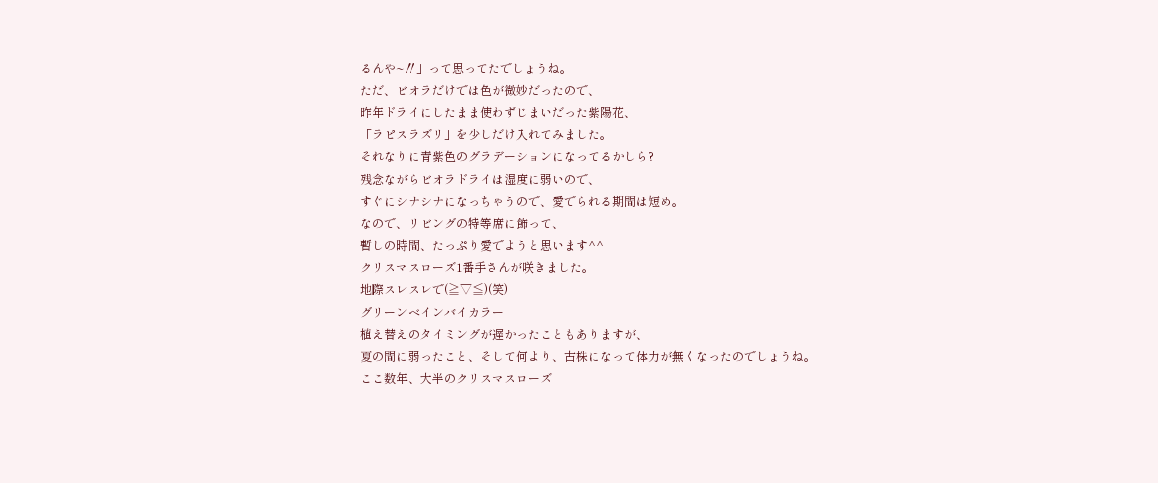るんや~‼」って思ってたでしょうね。
ただ、ビオラだけでは色が微妙だったので、
昨年ドライにしたまま使わずじまいだった紫陽花、
「ラピスラズリ」を少しだけ入れてみました。
それなりに青紫色のグラデーションになってるかしら?
残念ながらビオラドライは湿度に弱いので、
すぐにシナシナになっちゃうので、愛でられる期間は短め。
なので、リビングの特等席に飾って、
暫しの時間、たっぷり愛でようと思います^^
クリスマスローズ1番手さんが咲きました。
地際スレスレで(≧▽≦)(笑)
グリーンベインバイカラー
植え替えのタイミングが遅かったこともありますが、
夏の間に弱ったこと、そして何より、古株になって体力が無くなったのでしょうね。
ここ数年、大半のクリスマスローズ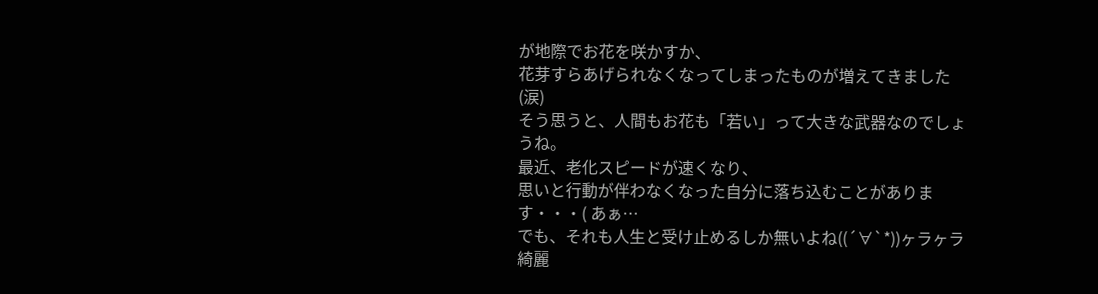が地際でお花を咲かすか、
花芽すらあげられなくなってしまったものが増えてきました(涙)
そう思うと、人間もお花も「若い」って大きな武器なのでしょうね。
最近、老化スピードが速くなり、
思いと行動が伴わなくなった自分に落ち込むことがあります・・・( あぁ…
でも、それも人生と受け止めるしか無いよね((´∀`*))ヶラヶラ
綺麗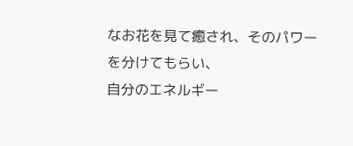なお花を見て癒され、そのパワーを分けてもらい、
自分のエネルギー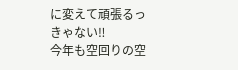に変えて頑張るっきゃない‼
今年も空回りの空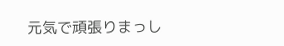元気で頑張りまっし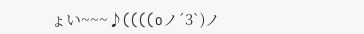ょい~~~♪((((oノ´3`)ノ